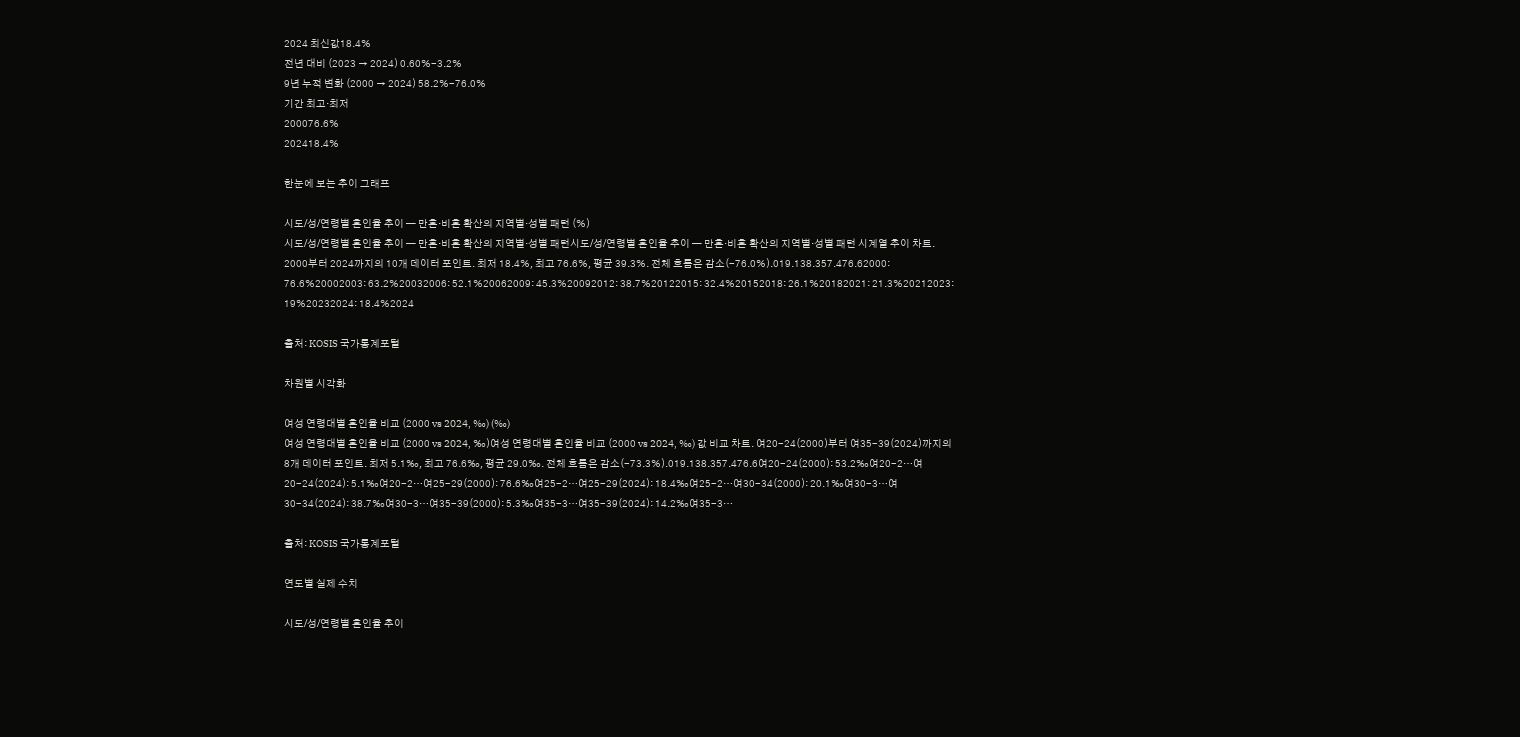2024 최신값18.4%
전년 대비 (2023 → 2024) 0.60%-3.2%
9년 누적 변화 (2000 → 2024) 58.2%-76.0%
기간 최고·최저
200076.6%
202418.4%

한눈에 보는 추이 그래프

시도/성/연령별 혼인율 추이 — 만혼·비혼 확산의 지역별·성별 패턴 (%)
시도/성/연령별 혼인율 추이 — 만혼·비혼 확산의 지역별·성별 패턴시도/성/연령별 혼인율 추이 — 만혼·비혼 확산의 지역별·성별 패턴 시계열 추이 차트. 2000부터 2024까지의 10개 데이터 포인트. 최저 18.4%, 최고 76.6%, 평균 39.3%. 전체 흐름은 감소(-76.0%).019.138.357.476.62000: 76.6%20002003: 63.2%20032006: 52.1%20062009: 45.3%20092012: 38.7%20122015: 32.4%20152018: 26.1%20182021: 21.3%20212023: 19%20232024: 18.4%2024

출처: KOSIS 국가통계포털

차원별 시각화

여성 연령대별 혼인율 비교 (2000 vs 2024, ‰) (‰)
여성 연령대별 혼인율 비교 (2000 vs 2024, ‰)여성 연령대별 혼인율 비교 (2000 vs 2024, ‰) 값 비교 차트. 여20-24(2000)부터 여35-39(2024)까지의 8개 데이터 포인트. 최저 5.1‰, 최고 76.6‰, 평균 29.0‰. 전체 흐름은 감소(-73.3%).019.138.357.476.6여20-24(2000): 53.2‰여20-2…여20-24(2024): 5.1‰여20-2…여25-29(2000): 76.6‰여25-2…여25-29(2024): 18.4‰여25-2…여30-34(2000): 20.1‰여30-3…여30-34(2024): 38.7‰여30-3…여35-39(2000): 5.3‰여35-3…여35-39(2024): 14.2‰여35-3…

출처: KOSIS 국가통계포털

연도별 실제 수치

시도/성/연령별 혼인율 추이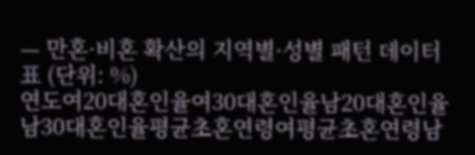— 만혼·비혼 확산의 지역별·성별 패턴 데이터 표 (단위: %)
연도여20대혼인율여30대혼인율남20대혼인율남30대혼인율평균초혼연령여평균초혼연령남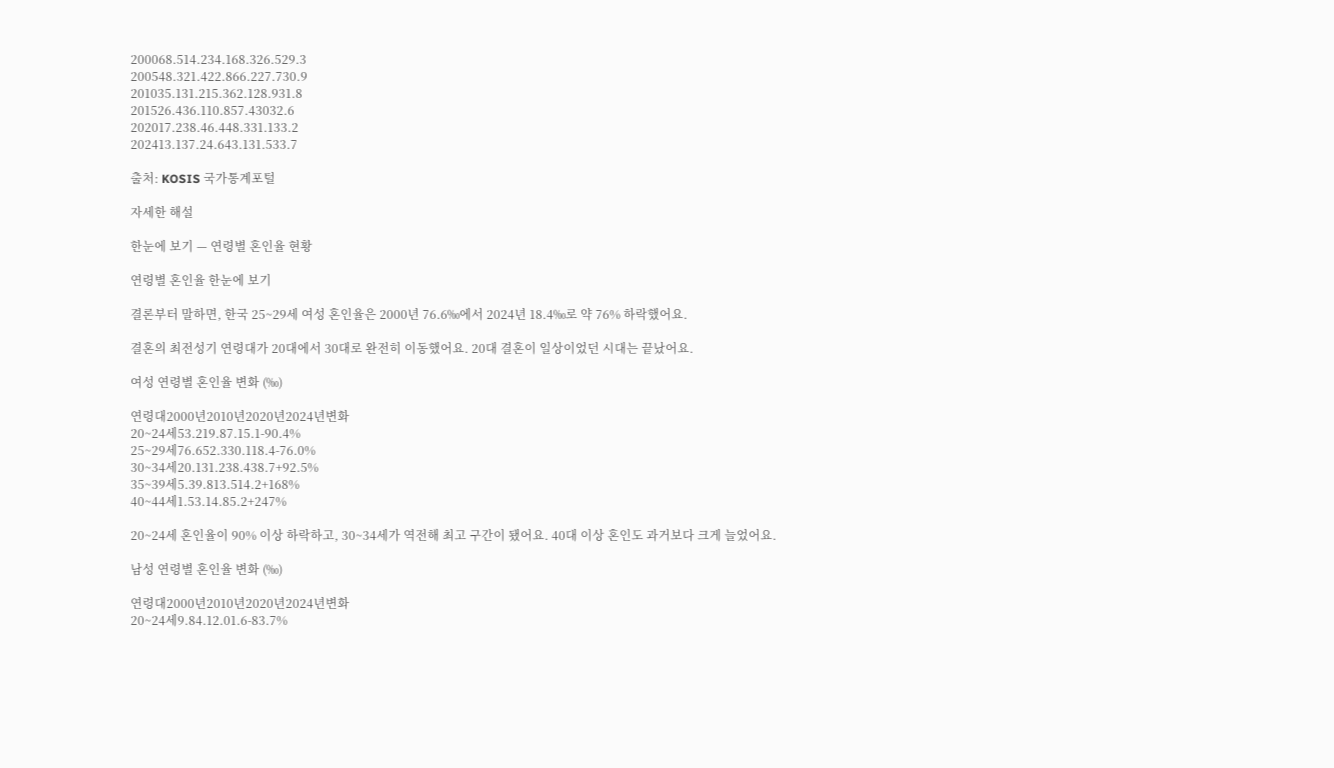200068.514.234.168.326.529.3
200548.321.422.866.227.730.9
201035.131.215.362.128.931.8
201526.436.110.857.43032.6
202017.238.46.448.331.133.2
202413.137.24.643.131.533.7

출처: KOSIS 국가통계포털

자세한 해설

한눈에 보기 — 연령별 혼인율 현황

연령별 혼인율 한눈에 보기

결론부터 말하면, 한국 25~29세 여성 혼인율은 2000년 76.6‰에서 2024년 18.4‰로 약 76% 하락했어요.

결혼의 최전성기 연령대가 20대에서 30대로 완전히 이동했어요. 20대 결혼이 일상이었던 시대는 끝났어요.

여성 연령별 혼인율 변화 (‰)

연령대2000년2010년2020년2024년변화
20~24세53.219.87.15.1-90.4%
25~29세76.652.330.118.4-76.0%
30~34세20.131.238.438.7+92.5%
35~39세5.39.813.514.2+168%
40~44세1.53.14.85.2+247%

20~24세 혼인율이 90% 이상 하락하고, 30~34세가 역전해 최고 구간이 됐어요. 40대 이상 혼인도 과거보다 크게 늘었어요.

남성 연령별 혼인율 변화 (‰)

연령대2000년2010년2020년2024년변화
20~24세9.84.12.01.6-83.7%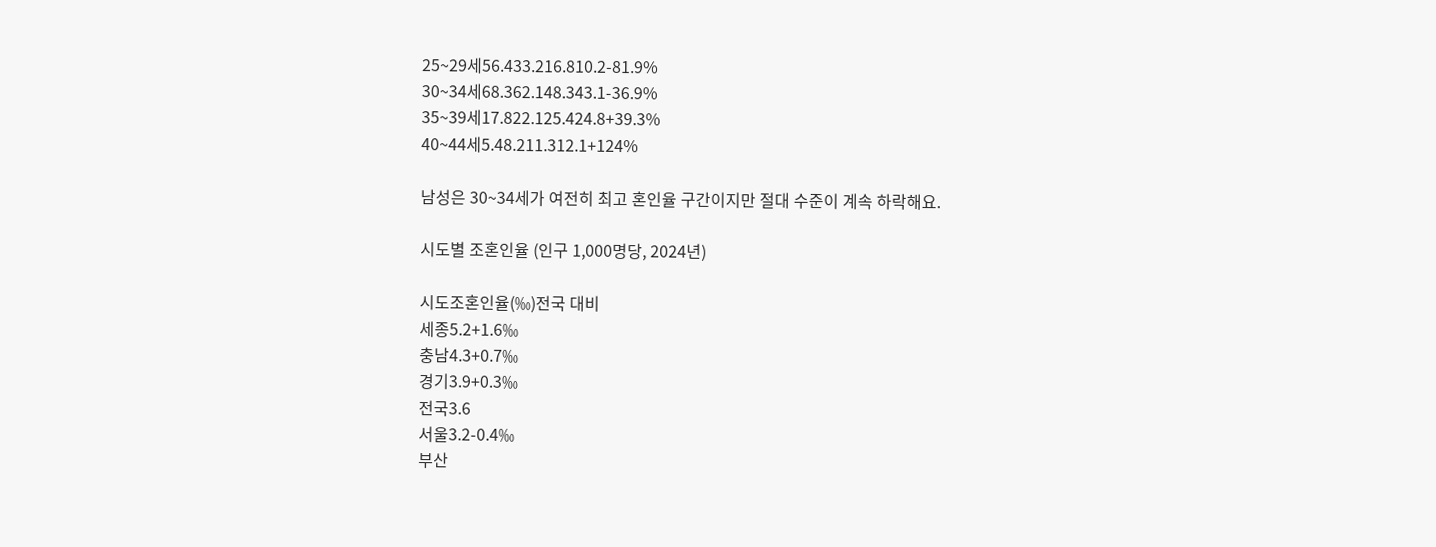25~29세56.433.216.810.2-81.9%
30~34세68.362.148.343.1-36.9%
35~39세17.822.125.424.8+39.3%
40~44세5.48.211.312.1+124%

남성은 30~34세가 여전히 최고 혼인율 구간이지만 절대 수준이 계속 하락해요.

시도별 조혼인율 (인구 1,000명당, 2024년)

시도조혼인율(‰)전국 대비
세종5.2+1.6‰
충남4.3+0.7‰
경기3.9+0.3‰
전국3.6
서울3.2-0.4‰
부산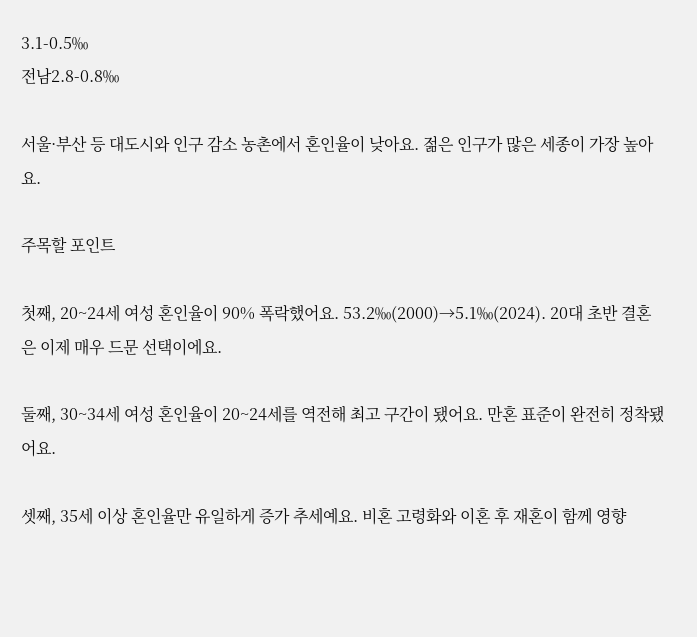3.1-0.5‰
전남2.8-0.8‰

서울·부산 등 대도시와 인구 감소 농촌에서 혼인율이 낮아요. 젊은 인구가 많은 세종이 가장 높아요.

주목할 포인트

첫째, 20~24세 여성 혼인율이 90% 폭락했어요. 53.2‰(2000)→5.1‰(2024). 20대 초반 결혼은 이제 매우 드문 선택이에요.

둘째, 30~34세 여성 혼인율이 20~24세를 역전해 최고 구간이 됐어요. 만혼 표준이 완전히 정착됐어요.

셋째, 35세 이상 혼인율만 유일하게 증가 추세예요. 비혼 고령화와 이혼 후 재혼이 함께 영향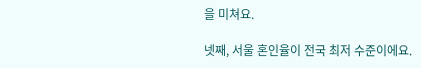을 미쳐요.

넷째, 서울 혼인율이 전국 최저 수준이에요.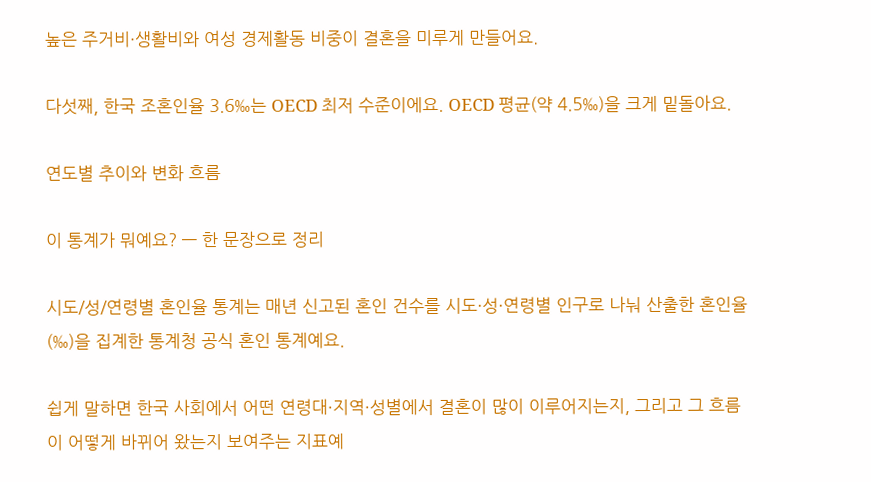높은 주거비·생활비와 여성 경제활동 비중이 결혼을 미루게 만들어요.

다섯째, 한국 조혼인율 3.6‰는 OECD 최저 수준이에요. OECD 평균(약 4.5‰)을 크게 밑돌아요.

연도별 추이와 변화 흐름

이 통계가 뭐예요? — 한 문장으로 정리

시도/성/연령별 혼인율 통계는 매년 신고된 혼인 건수를 시도·성·연령별 인구로 나눠 산출한 혼인율(‰)을 집계한 통계청 공식 혼인 통계예요.

쉽게 말하면 한국 사회에서 어떤 연령대·지역·성별에서 결혼이 많이 이루어지는지, 그리고 그 흐름이 어떻게 바뀌어 왔는지 보여주는 지표예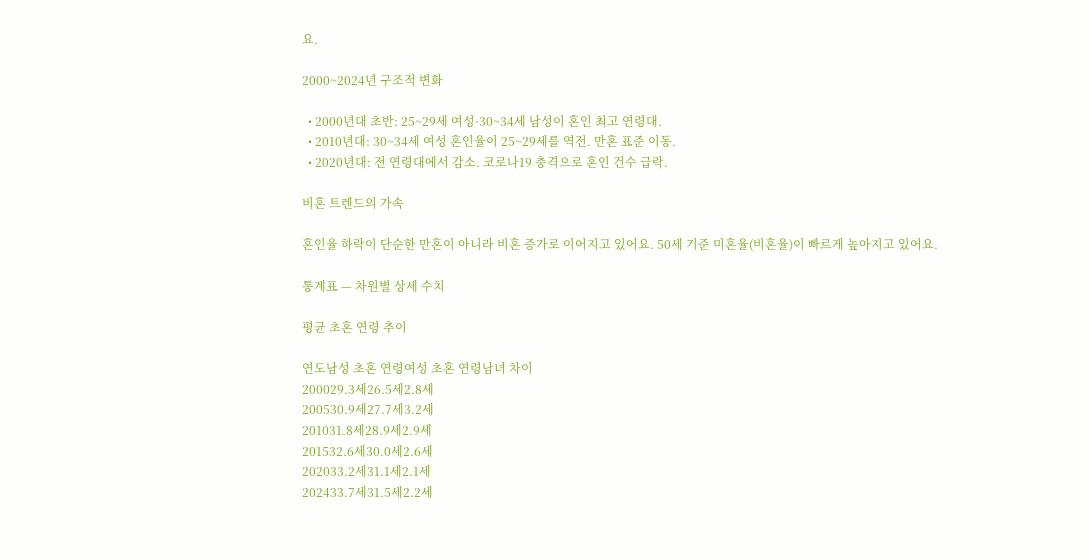요.

2000~2024년 구조적 변화

  • 2000년대 초반: 25~29세 여성·30~34세 남성이 혼인 최고 연령대.
  • 2010년대: 30~34세 여성 혼인율이 25~29세를 역전. 만혼 표준 이동.
  • 2020년대: 전 연령대에서 감소. 코로나19 충격으로 혼인 건수 급락.

비혼 트렌드의 가속

혼인율 하락이 단순한 만혼이 아니라 비혼 증가로 이어지고 있어요. 50세 기준 미혼율(비혼율)이 빠르게 높아지고 있어요.

통계표 — 차원별 상세 수치

평균 초혼 연령 추이

연도남성 초혼 연령여성 초혼 연령남녀 차이
200029.3세26.5세2.8세
200530.9세27.7세3.2세
201031.8세28.9세2.9세
201532.6세30.0세2.6세
202033.2세31.1세2.1세
202433.7세31.5세2.2세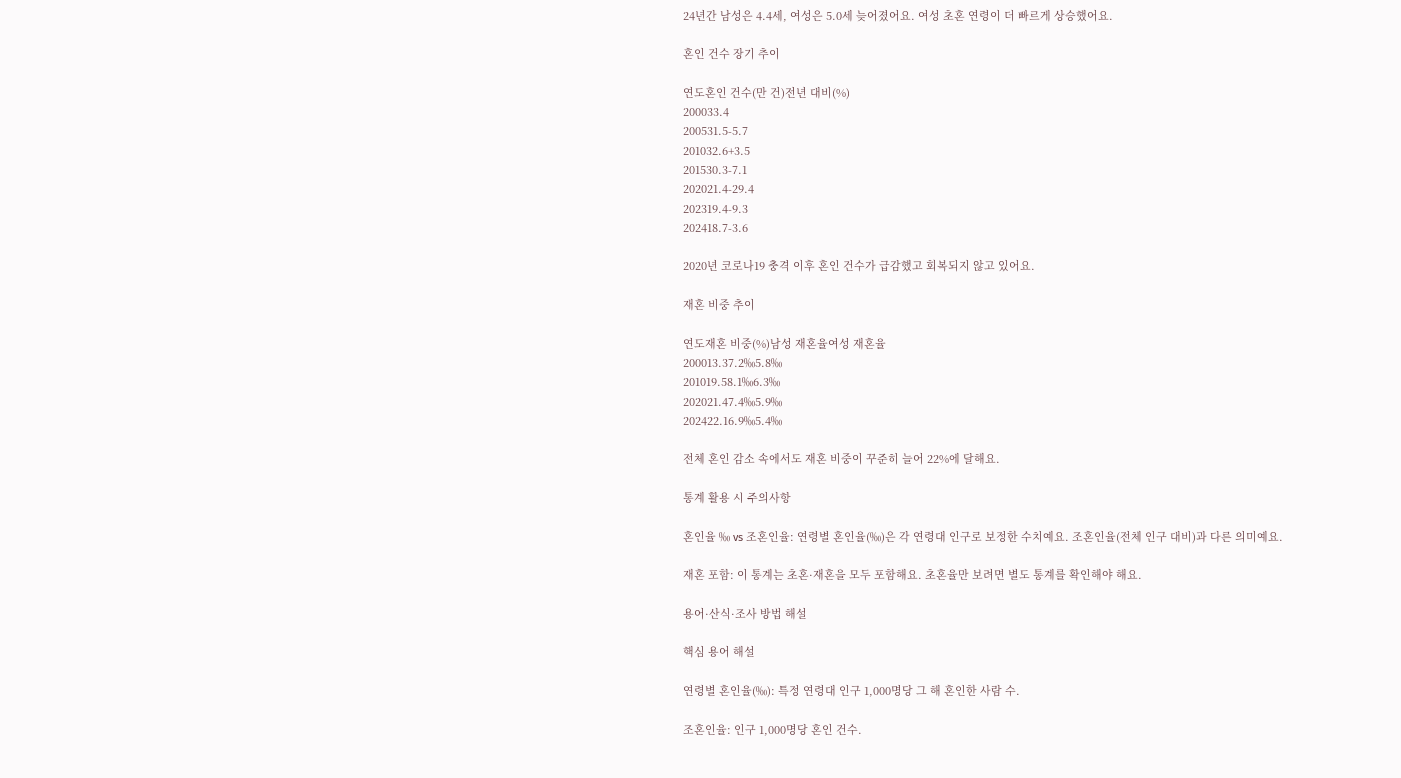24년간 남성은 4.4세, 여성은 5.0세 늦어졌어요. 여성 초혼 연령이 더 빠르게 상승했어요.

혼인 건수 장기 추이

연도혼인 건수(만 건)전년 대비(%)
200033.4
200531.5-5.7
201032.6+3.5
201530.3-7.1
202021.4-29.4
202319.4-9.3
202418.7-3.6

2020년 코로나19 충격 이후 혼인 건수가 급감했고 회복되지 않고 있어요.

재혼 비중 추이

연도재혼 비중(%)남성 재혼율여성 재혼율
200013.37.2‰5.8‰
201019.58.1‰6.3‰
202021.47.4‰5.9‰
202422.16.9‰5.4‰

전체 혼인 감소 속에서도 재혼 비중이 꾸준히 늘어 22%에 달해요.

통계 활용 시 주의사항

혼인율 ‰ vs 조혼인율: 연령별 혼인율(‰)은 각 연령대 인구로 보정한 수치예요. 조혼인율(전체 인구 대비)과 다른 의미예요.

재혼 포함: 이 통계는 초혼·재혼을 모두 포함해요. 초혼율만 보려면 별도 통계를 확인해야 해요.

용어·산식·조사 방법 해설

핵심 용어 해설

연령별 혼인율(‰): 특정 연령대 인구 1,000명당 그 해 혼인한 사람 수.

조혼인율: 인구 1,000명당 혼인 건수.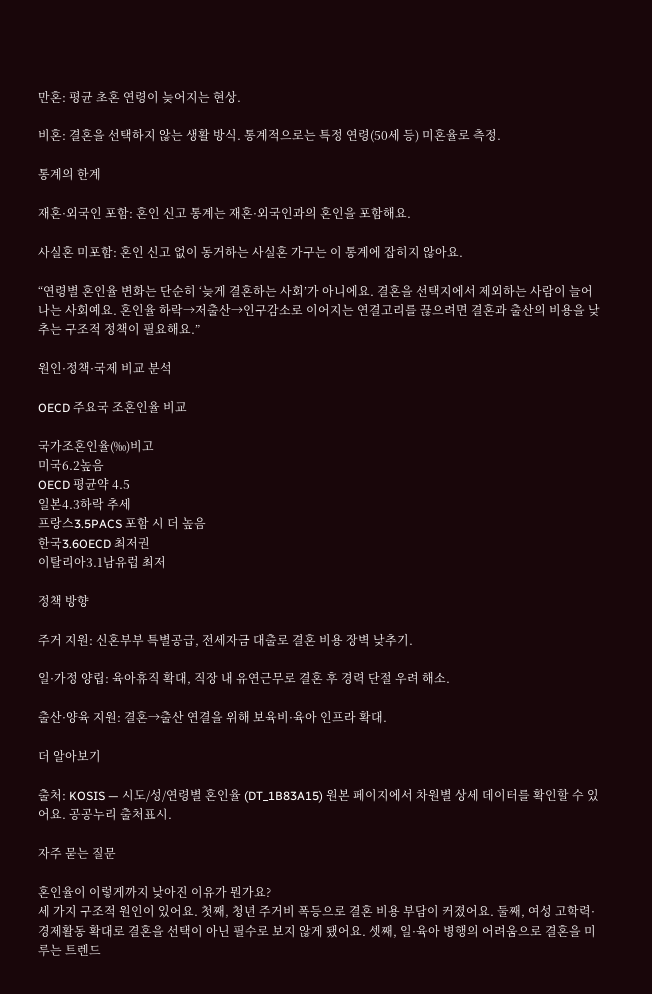만혼: 평균 초혼 연령이 늦어지는 현상.

비혼: 결혼을 선택하지 않는 생활 방식. 통계적으로는 특정 연령(50세 등) 미혼율로 측정.

통계의 한계

재혼·외국인 포함: 혼인 신고 통계는 재혼·외국인과의 혼인을 포함해요.

사실혼 미포함: 혼인 신고 없이 동거하는 사실혼 가구는 이 통계에 잡히지 않아요.

“연령별 혼인율 변화는 단순히 ‘늦게 결혼하는 사회’가 아니에요. 결혼을 선택지에서 제외하는 사람이 늘어나는 사회예요. 혼인율 하락→저출산→인구감소로 이어지는 연결고리를 끊으려면 결혼과 출산의 비용을 낮추는 구조적 정책이 필요해요.”

원인·정책·국제 비교 분석

OECD 주요국 조혼인율 비교

국가조혼인율(‰)비고
미국6.2높음
OECD 평균약 4.5
일본4.3하락 추세
프랑스3.5PACS 포함 시 더 높음
한국3.6OECD 최저권
이탈리아3.1남유럽 최저

정책 방향

주거 지원: 신혼부부 특별공급, 전세자금 대출로 결혼 비용 장벽 낮추기.

일·가정 양립: 육아휴직 확대, 직장 내 유연근무로 결혼 후 경력 단절 우려 해소.

출산·양육 지원: 결혼→출산 연결을 위해 보육비·육아 인프라 확대.

더 알아보기

출처: KOSIS — 시도/성/연령별 혼인율 (DT_1B83A15) 원본 페이지에서 차원별 상세 데이터를 확인할 수 있어요. 공공누리 출처표시.

자주 묻는 질문

혼인율이 이렇게까지 낮아진 이유가 뭔가요?
세 가지 구조적 원인이 있어요. 첫째, 청년 주거비 폭등으로 결혼 비용 부담이 커졌어요. 둘째, 여성 고학력·경제활동 확대로 결혼을 선택이 아닌 필수로 보지 않게 됐어요. 셋째, 일·육아 병행의 어려움으로 결혼을 미루는 트렌드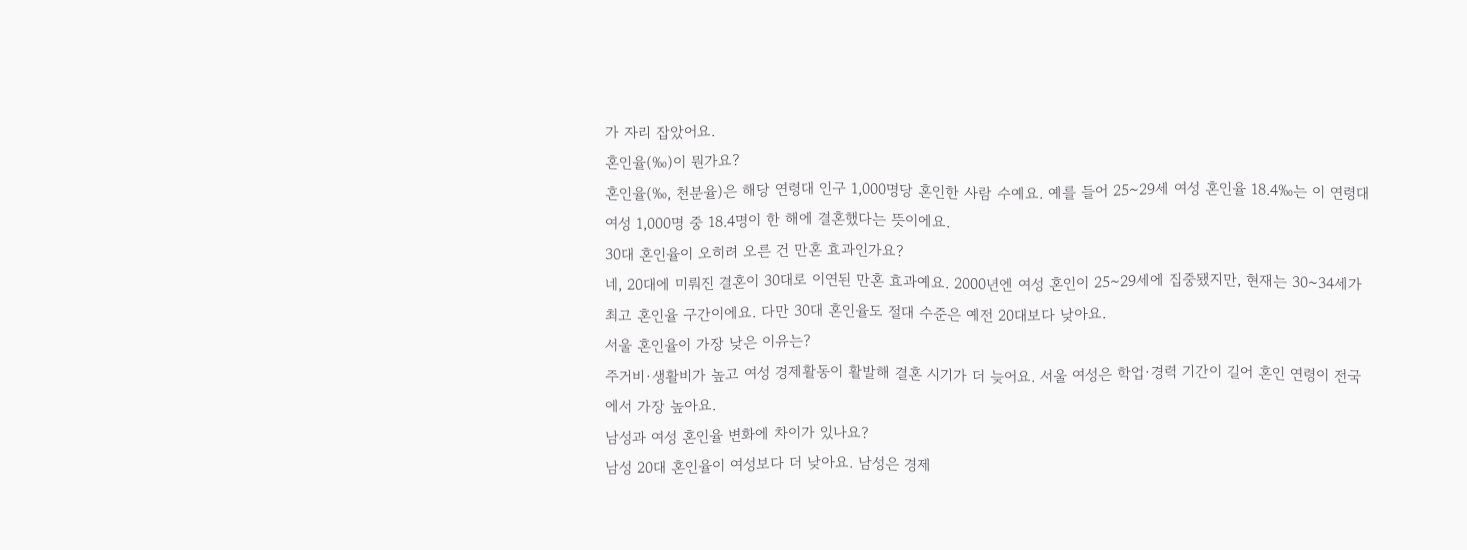가 자리 잡았어요.
혼인율(‰)이 뭔가요?
혼인율(‰, 천분율)은 해당 연령대 인구 1,000명당 혼인한 사람 수예요. 예를 들어 25~29세 여성 혼인율 18.4‰는 이 연령대 여성 1,000명 중 18.4명이 한 해에 결혼했다는 뜻이에요.
30대 혼인율이 오히려 오른 건 만혼 효과인가요?
네, 20대에 미뤄진 결혼이 30대로 이연된 만혼 효과예요. 2000년엔 여성 혼인이 25~29세에 집중됐지만, 현재는 30~34세가 최고 혼인율 구간이에요. 다만 30대 혼인율도 절대 수준은 예전 20대보다 낮아요.
서울 혼인율이 가장 낮은 이유는?
주거비·생활비가 높고 여성 경제활동이 활발해 결혼 시기가 더 늦어요. 서울 여성은 학업·경력 기간이 길어 혼인 연령이 전국에서 가장 높아요.
남성과 여성 혼인율 변화에 차이가 있나요?
남성 20대 혼인율이 여성보다 더 낮아요. 남성은 경제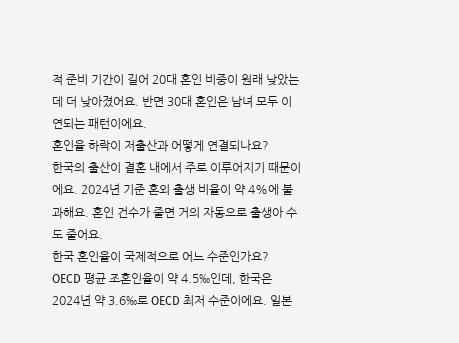적 준비 기간이 길어 20대 혼인 비중이 원래 낮았는데 더 낮아졌어요. 반면 30대 혼인은 남녀 모두 이연되는 패턴이에요.
혼인율 하락이 저출산과 어떻게 연결되나요?
한국의 출산이 결혼 내에서 주로 이루어지기 때문이에요. 2024년 기준 혼외 출생 비율이 약 4%에 불과해요. 혼인 건수가 줄면 거의 자동으로 출생아 수도 줄어요.
한국 혼인율이 국제적으로 어느 수준인가요?
OECD 평균 조혼인율이 약 4.5‰인데, 한국은 2024년 약 3.6‰로 OECD 최저 수준이에요. 일본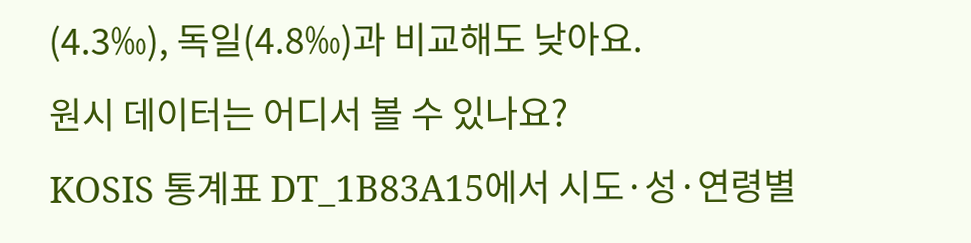(4.3‰), 독일(4.8‰)과 비교해도 낮아요.
원시 데이터는 어디서 볼 수 있나요?
KOSIS 통계표 DT_1B83A15에서 시도·성·연령별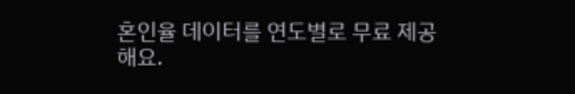혼인율 데이터를 연도별로 무료 제공해요.